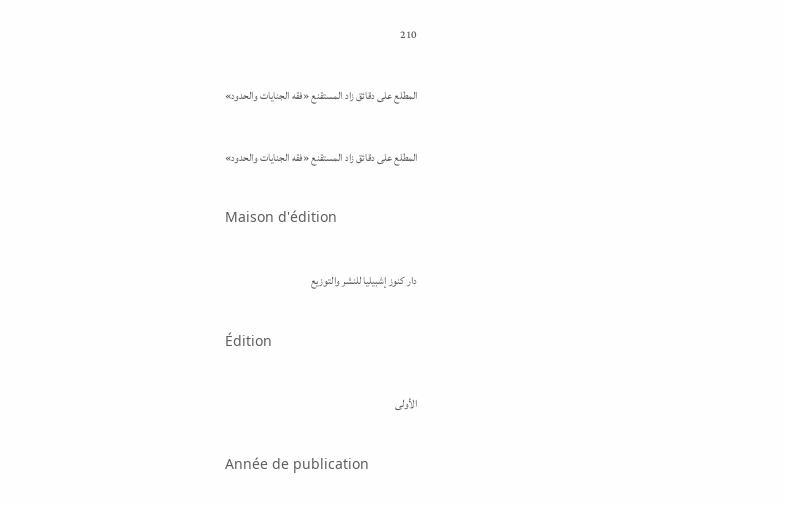210

المطلع على دقائق زاد المستقنع «فقه الجنايات والحدود»

المطلع على دقائق زاد المستقنع «فقه الجنايات والحدود»

Maison d'édition

دار كنوز إشبيليا للنشر والتوزيع

Édition

الأولى

Année de publication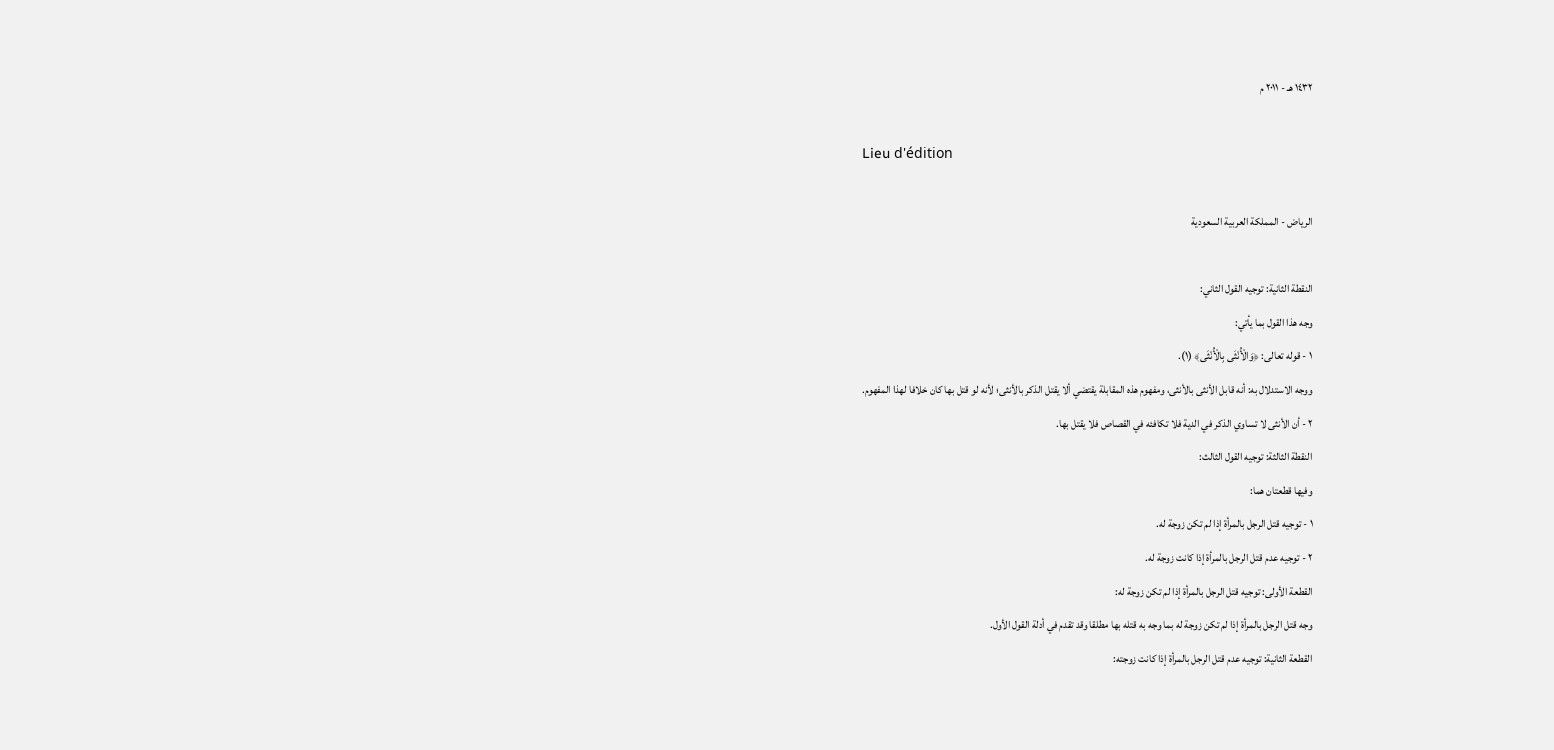١٤٣٢ هـ - ٢٠١١ م

Lieu d'édition

الرياض - المملكة العربية السعودية

النقطة الثانية: توجيه القول الثاني:
وجه هذا القول بما يأتي:
١ - قوله تعالى: ﴿وَالْأُنْثَى بِالْأُنْثَى﴾ (١).
ووجه الاستدلال به: أنه قابل الأنثى بالأنثى، ومفهوم هذه المقابلة يقتضي ألا يقتل الذكر بالأنثى؛ لأنه لو قتل بها كان خلافا لهذا المفهوم.
٢ - أن الأنثى لا تساوي الذكر في الدية فلا تكافئه في القصاص فلا يقتل بها.
النقطة الثالثة: توجيه القول الثالث:
وفيها قطعتان هما:
١ - توجيه قتل الرجل بالمرأة إذا لم تكن زوجة له.
٢ - توجيه عدم قتل الرجل بالمرأة إذا كانت زوجة له.
القطعة الأولى: توجيه قتل الرجل بالمرأة إذا لم تكن زوجة له:
وجه قتل الرجل بالمرأة إذا لم تكن زوجة له بما وجه به قتله بها مطلقا وقد تقدم في أدلة القول الأول.
القطعة الثانية: توجيه عدم قتل الرجل بالمرأة إذا كانت زوجته: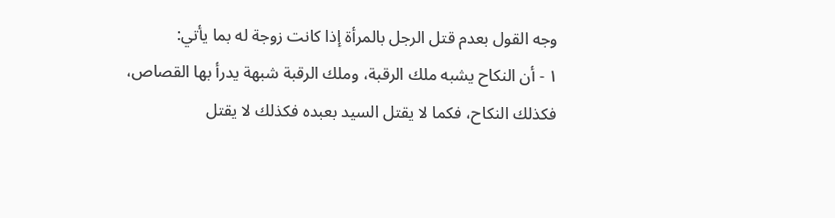وجه القول بعدم قتل الرجل بالمرأة إذا كانت زوجة له بما يأتي:
١ - أن النكاح يشبه ملك الرقبة، وملك الرقبة شبهة يدرأ بها القصاص، فكذلك النكاح، فكما لا يقتل السيد بعبده فكذلك لا يقتل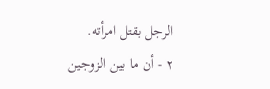الرجل بقتل امرأته.
٢ - أن ما بين الزوجين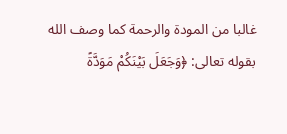غالبا من المودة والرحمة كما وصف الله بقوله تعالى: ﴿وَجَعَلَ بَيْنَكُمْ مَوَدَّةً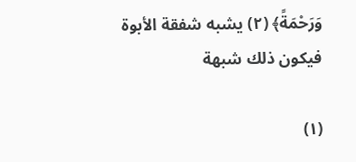وَرَحْمَةً﴾ (٢) يشبه شفقة الأبوة فيكون ذلك شبهة

(١)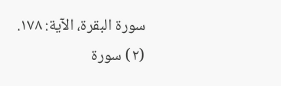سورة البقرة، الآية: ١٧٨.
(٢) سورة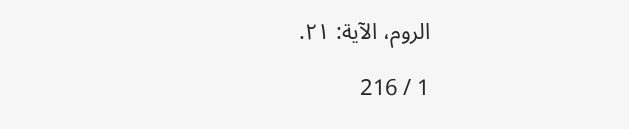الروم، الآية: ٢١.

1 / 216